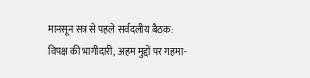मानसून सत्र से पहले सर्वदलीय बैठक: विपक्ष की भागीदारी, अहम मुद्दों पर गहमा-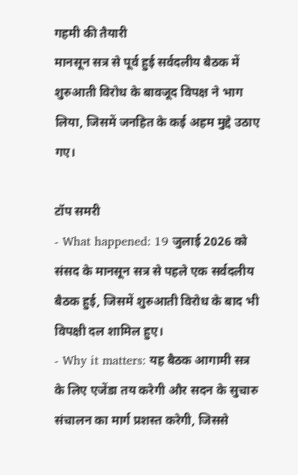गहमी की तैयारी
मानसून सत्र से पूर्व हुई सर्वदलीय बैठक में शुरुआती विरोध के बावजूद विपक्ष ने भाग लिया, जिसमें जनहित के कई अहम मुद्दे उठाए गए।

टॉप समरी
- What happened: 19 जुलाई 2026 को संसद के मानसून सत्र से पहले एक सर्वदलीय बैठक हुई, जिसमें शुरुआती विरोध के बाद भी विपक्षी दल शामिल हुए।
- Why it matters: यह बैठक आगामी सत्र के लिए एजेंडा तय करेगी और सदन के सुचारु संचालन का मार्ग प्रशस्त करेगी, जिससे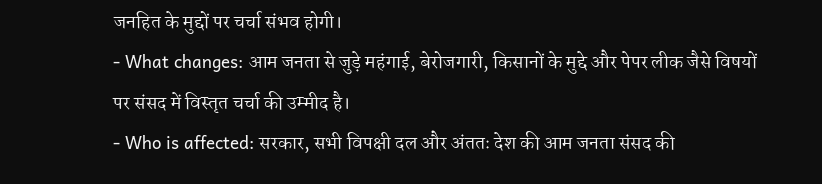जनहित के मुद्दों पर चर्चा संभव होगी।
- What changes: आम जनता से जुड़े महंगाई, बेरोजगारी, किसानों के मुद्दे और पेपर लीक जैसे विषयों पर संसद में विस्तृत चर्चा की उम्मीद है।
- Who is affected: सरकार, सभी विपक्षी दल और अंततः देश की आम जनता संसद की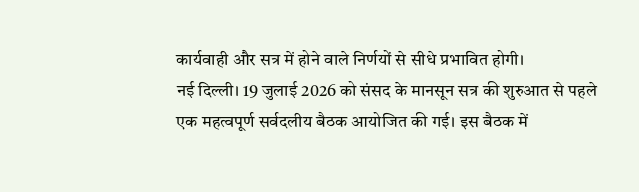कार्यवाही और सत्र में होने वाले निर्णयों से सीधे प्रभावित होगी।
नई दिल्ली। 19 जुलाई 2026 को संसद के मानसून सत्र की शुरुआत से पहले एक महत्वपूर्ण सर्वदलीय बैठक आयोजित की गई। इस बैठक में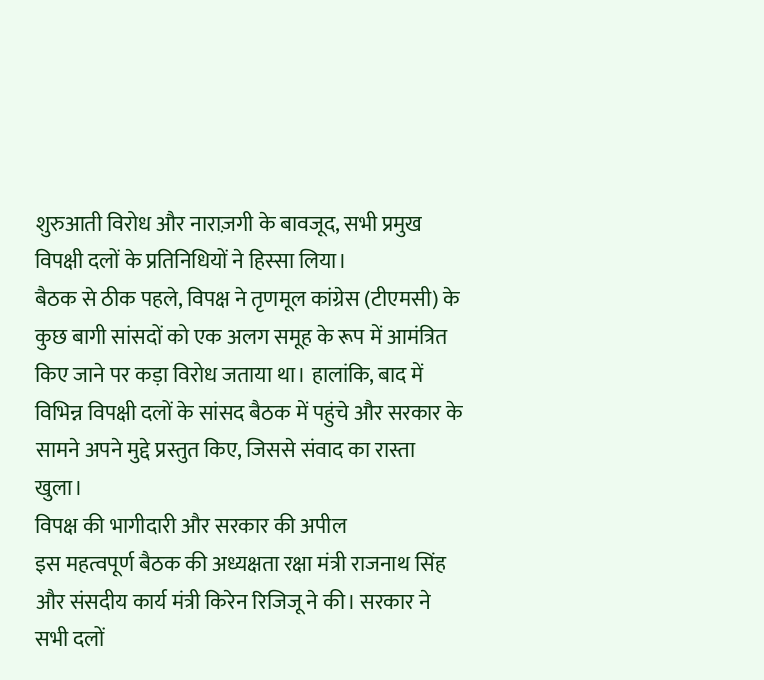शुरुआती विरोध और नाराज़गी के बावजूद, सभी प्रमुख विपक्षी दलों के प्रतिनिधियों ने हिस्सा लिया।
बैठक से ठीक पहले, विपक्ष ने तृणमूल कांग्रेस (टीएमसी) के कुछ बागी सांसदों को एक अलग समूह के रूप में आमंत्रित किए जाने पर कड़ा विरोध जताया था। हालांकि, बाद में विभिन्न विपक्षी दलों के सांसद बैठक में पहुंचे और सरकार के सामने अपने मुद्दे प्रस्तुत किए, जिससे संवाद का रास्ता खुला।
विपक्ष की भागीदारी और सरकार की अपील
इस महत्वपूर्ण बैठक की अध्यक्षता रक्षा मंत्री राजनाथ सिंह और संसदीय कार्य मंत्री किरेन रिजिजू ने की। सरकार ने सभी दलों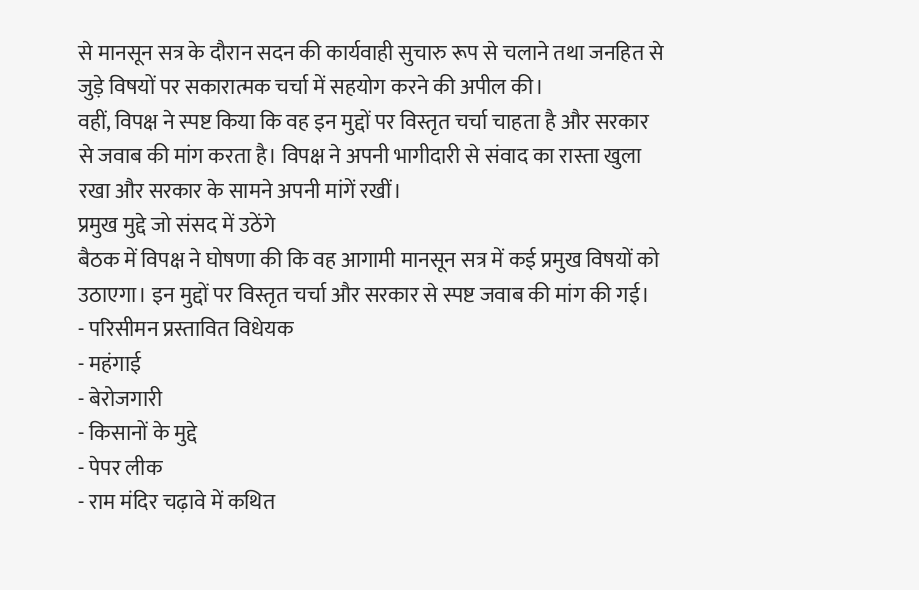से मानसून सत्र के दौरान सदन की कार्यवाही सुचारु रूप से चलाने तथा जनहित से जुड़े विषयों पर सकारात्मक चर्चा में सहयोग करने की अपील की।
वहीं, विपक्ष ने स्पष्ट किया कि वह इन मुद्दों पर विस्तृत चर्चा चाहता है और सरकार से जवाब की मांग करता है। विपक्ष ने अपनी भागीदारी से संवाद का रास्ता खुला रखा और सरकार के सामने अपनी मांगें रखीं।
प्रमुख मुद्दे जो संसद में उठेंगे
बैठक में विपक्ष ने घोषणा की कि वह आगामी मानसून सत्र में कई प्रमुख विषयों को उठाएगा। इन मुद्दों पर विस्तृत चर्चा और सरकार से स्पष्ट जवाब की मांग की गई।
- परिसीमन प्रस्तावित विधेयक
- महंगाई
- बेरोजगारी
- किसानों के मुद्दे
- पेपर लीक
- राम मंदिर चढ़ावे में कथित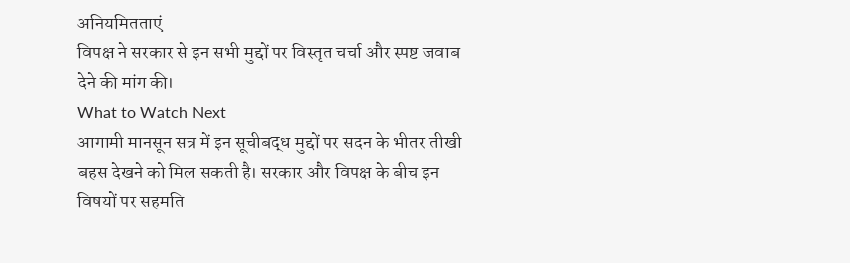अनियमितताएं
विपक्ष ने सरकार से इन सभी मुद्दों पर विस्तृत चर्चा और स्पष्ट जवाब देने की मांग की।
What to Watch Next
आगामी मानसून सत्र में इन सूचीबद्ध मुद्दों पर सदन के भीतर तीखी बहस देखने को मिल सकती है। सरकार और विपक्ष के बीच इन विषयों पर सहमति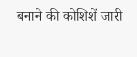बनाने की कोशिशें जारी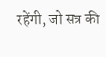रहेंगी, जो सत्र की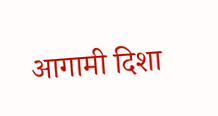आगामी दिशा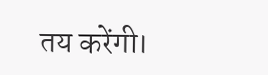तय करेंगी।